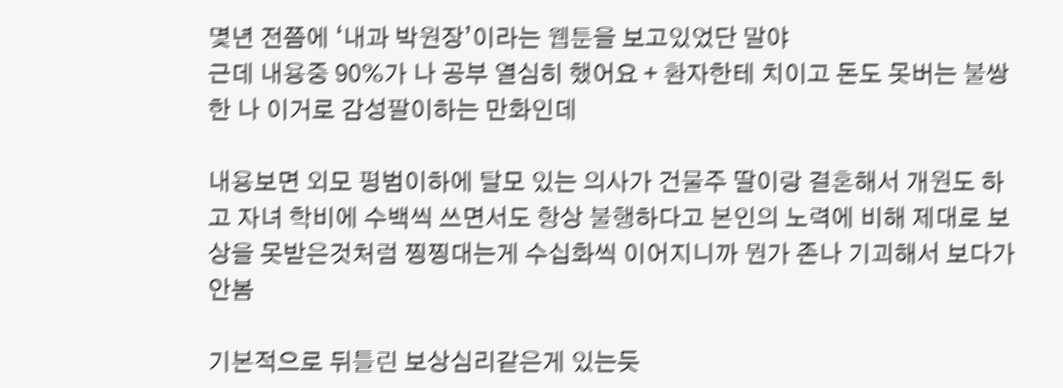몇년 전쯤에 ‘내과 박원장’이라는 웹툰을 보고있었단 말야
근데 내용중 90%가 나 공부 열심히 했어요 + 환자한테 치이고 돈도 못버는 불쌍한 나 이거로 감성팔이하는 만화인데

내용보면 외모 평범이하에 탈모 있는 의사가 건물주 딸이랑 결혼해서 개원도 하고 자녀 학비에 수백씩 쓰면서도 항상 불행하다고 본인의 노력에 비해 제대로 보상을 못받은것처럼 찡찡대는게 수십화씩 이어지니까 뭔가 존나 기괴해서 보다가 안봄

기본적으로 뒤틀린 보상심리같은게 있는듯